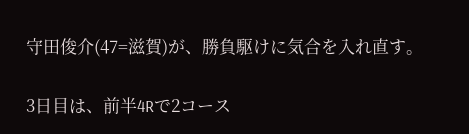守田俊介(47=滋賀)が、勝負駆けに気合を入れ直す。

3日目は、前半4Rで2コース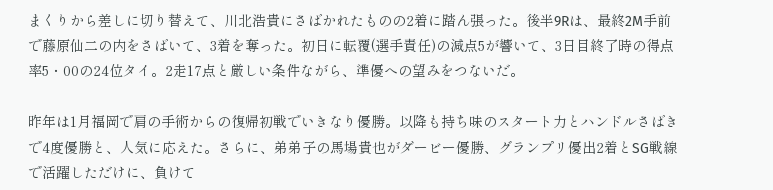まくりから差しに切り替えて、川北浩貴にさばかれたものの2着に踏ん張った。後半9Rは、最終2M手前で藤原仙二の内をさばいて、3着を奪った。初日に転覆(選手責任)の減点5が響いて、3日目終了時の得点率5・00の24位タイ。2走17点と厳しい条件ながら、準優への望みをつないだ。

昨年は1月福岡で肩の手術からの復帰初戦でいきなり優勝。以降も持ち味のスタート力とハンドルさばきで4度優勝と、人気に応えた。さらに、弟弟子の馬場貴也がダービー優勝、グランプリ優出2着とSG戦線で活躍しただけに、負けて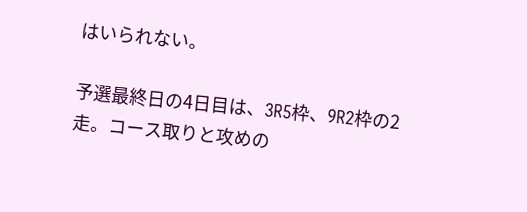はいられない。

予選最終日の4日目は、3R5枠、9R2枠の2走。コース取りと攻めの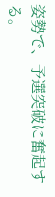姿勢で、予選突破に奮起する。